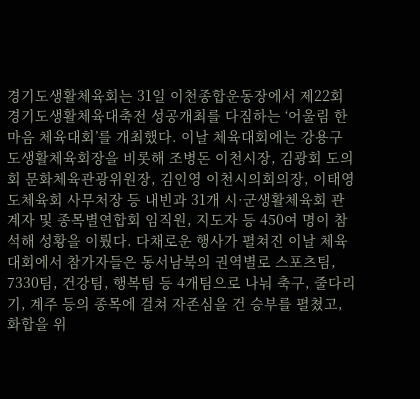경기도생활체육회는 31일 이천종합운동장에서 제22회 경기도생활체육대축전 성공개최를 다짐하는 ‘어울림 한마음 체육대회’를 개최했다. 이날 체육대회에는 강용구 도생활체육회장을 비롯해 조병돈 이천시장, 김광회 도의회 문화체육관광위원장, 김인영 이천시의회의장, 이태영 도체육회 사무처장 등 내빈과 31개 시·군생활체육회 관계자 및 종목별연합회 임직원, 지도자 등 450여 명이 참석해 성황을 이뤘다. 다채로운 행사가 펼쳐진 이날 체육대회에서 참가자들은 동서남북의 권역별로 스포츠팀, 7330팀, 건강팀, 행복팀 등 4개팀으로 나눠 축구, 줄다리기, 계주 등의 종목에 걸쳐 자존심을 건 승부를 펼쳤고, 화합을 위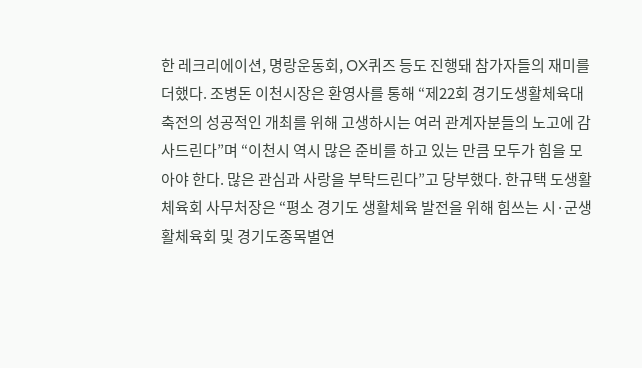한 레크리에이션, 명랑운동회, OX퀴즈 등도 진행돼 참가자들의 재미를 더했다. 조병돈 이천시장은 환영사를 통해 “제22회 경기도생활체육대축전의 성공적인 개최를 위해 고생하시는 여러 관계자분들의 노고에 감사드린다”며 “이천시 역시 많은 준비를 하고 있는 만큼 모두가 힘을 모아야 한다. 많은 관심과 사랑을 부탁드린다”고 당부했다. 한규택 도생활체육회 사무처장은 “평소 경기도 생활체육 발전을 위해 힘쓰는 시·군생활체육회 및 경기도종목별연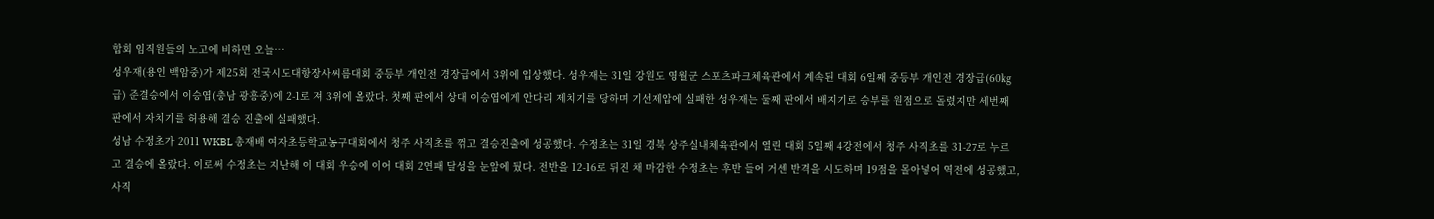합회 임직원들의 노고에 비하면 오늘…
성우재(용인 백암중)가 제25회 전국시도대항장사씨름대회 중등부 개인전 경장급에서 3위에 입상했다. 성우재는 31일 강원도 영월군 스포츠파크체육관에서 계속된 대회 6일째 중등부 개인전 경장급(60㎏급) 준결승에서 이승엽(충남 광흥중)에 2-1로 져 3위에 올랐다. 첫째 판에서 상대 이승엽에게 안다리 제치기를 당하며 기선제압에 실패한 성우재는 둘째 판에서 배지기로 승부를 원점으로 돌렸지만 세번째 판에서 자치기를 허용해 결승 진출에 실패했다.
성남 수정초가 2011 WKBL 총재배 여자초등학교농구대회에서 청주 사직초를 꺾고 결승진출에 성공했다. 수정초는 31일 경북 상주실내체육관에서 열린 대회 5일째 4강전에서 청주 사직초를 31-27로 누르고 결승에 올랐다. 이로써 수정초는 지난해 이 대회 우승에 이어 대회 2연패 달성을 눈앞에 뒀다. 전반을 12-16로 뒤진 채 마감한 수정초는 후반 들어 거센 반격을 시도하며 19점을 몰아넣어 역전에 성공했고, 사직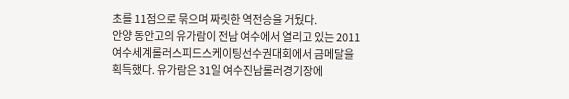초를 11점으로 묶으며 짜릿한 역전승을 거뒀다.
안양 동안고의 유가람이 전남 여수에서 열리고 있는 2011 여수세계롤러스피드스케이팅선수권대회에서 금메달을 획득했다. 유가람은 31일 여수진남롤러경기장에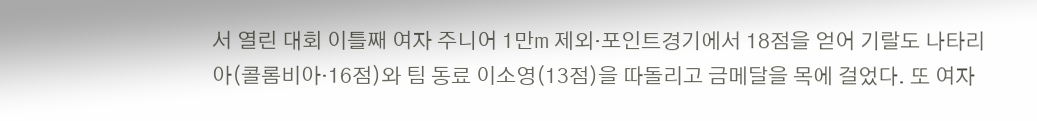서 열린 대회 이틀째 여자 주니어 1만m 제외·포인트경기에서 18점을 얻어 기랄도 나타리아(콜롬비아·16점)와 팀 동료 이소영(13점)을 따돌리고 금메달을 목에 걸었다. 또 여자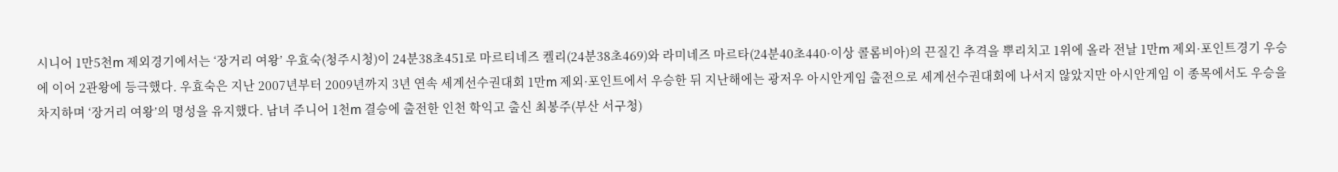시니어 1만5천m 제외경기에서는 ‘장거리 여왕’ 우효숙(청주시청)이 24분38초451로 마르티네즈 켈리(24분38초469)와 라미네즈 마르타(24분40초440·이상 콜롬비아)의 끈질긴 추격을 뿌리치고 1위에 올라 전날 1만m 제외·포인트경기 우승에 이어 2관왕에 등극했다. 우효숙은 지난 2007년부터 2009년까지 3년 연속 세계선수권대회 1만m 제외·포인트에서 우승한 뒤 지난해에는 광저우 아시안게임 출전으로 세계선수권대회에 나서지 않았지만 아시안게임 이 종목에서도 우승을 차지하며 ‘장거리 여왕’의 명성을 유지했다. 남녀 주니어 1천m 결승에 출전한 인천 학익고 출신 최봉주(부산 서구청)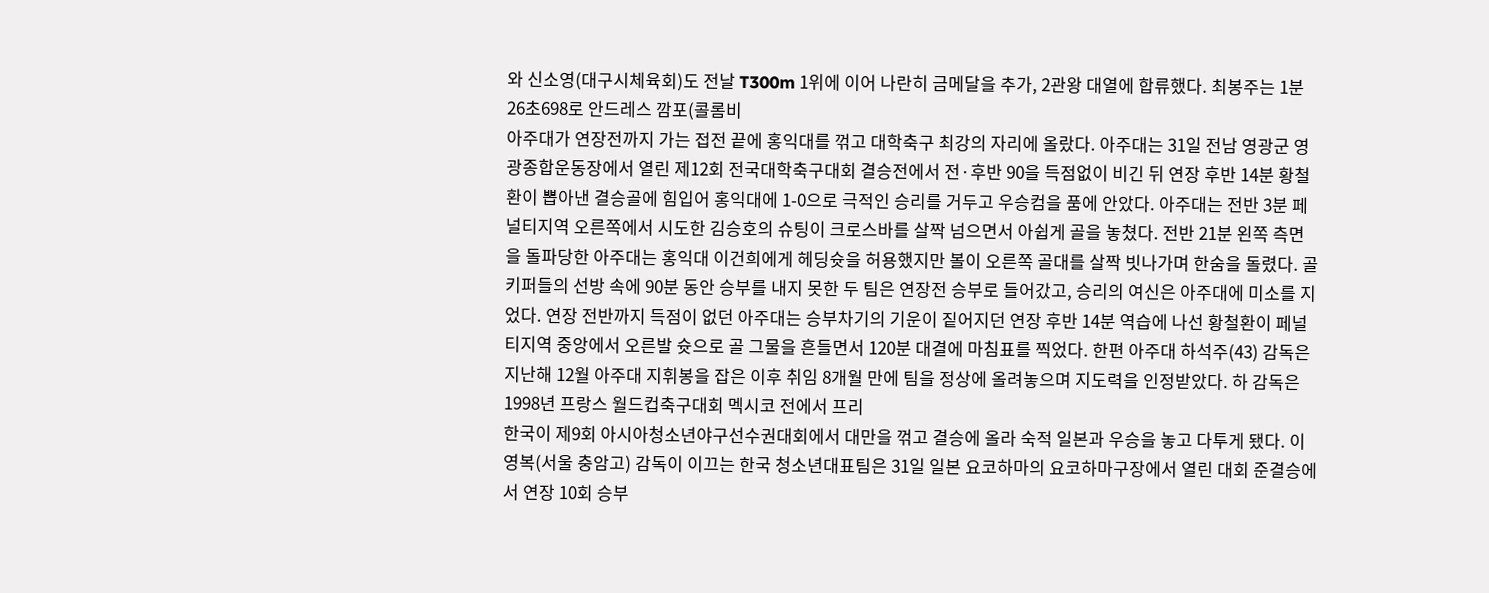와 신소영(대구시체육회)도 전날 T300m 1위에 이어 나란히 금메달을 추가, 2관왕 대열에 합류했다. 최봉주는 1분26초698로 안드레스 깜포(콜롬비
아주대가 연장전까지 가는 접전 끝에 홍익대를 꺾고 대학축구 최강의 자리에 올랐다. 아주대는 31일 전남 영광군 영광종합운동장에서 열린 제12회 전국대학축구대회 결승전에서 전·후반 90을 득점없이 비긴 뒤 연장 후반 14분 황철환이 뽑아낸 결승골에 힘입어 홍익대에 1-0으로 극적인 승리를 거두고 우승컴을 품에 안았다. 아주대는 전반 3분 페널티지역 오른쪽에서 시도한 김승호의 슈팅이 크로스바를 살짝 넘으면서 아쉽게 골을 놓쳤다. 전반 21분 왼쪽 측면을 돌파당한 아주대는 홍익대 이건희에게 헤딩슛을 허용했지만 볼이 오른쪽 골대를 살짝 빗나가며 한숨을 돌렸다. 골키퍼들의 선방 속에 90분 동안 승부를 내지 못한 두 팀은 연장전 승부로 들어갔고, 승리의 여신은 아주대에 미소를 지었다. 연장 전반까지 득점이 없던 아주대는 승부차기의 기운이 짙어지던 연장 후반 14분 역습에 나선 황철환이 페널티지역 중앙에서 오른발 슛으로 골 그물을 흔들면서 120분 대결에 마침표를 찍었다. 한편 아주대 하석주(43) 감독은 지난해 12월 아주대 지휘봉을 잡은 이후 취임 8개월 만에 팀을 정상에 올려놓으며 지도력을 인정받았다. 하 감독은 1998년 프랑스 월드컵축구대회 멕시코 전에서 프리
한국이 제9회 아시아청소년야구선수권대회에서 대만을 꺾고 결승에 올라 숙적 일본과 우승을 놓고 다투게 됐다. 이영복(서울 충암고) 감독이 이끄는 한국 청소년대표팀은 31일 일본 요코하마의 요코하마구장에서 열린 대회 준결승에서 연장 10회 승부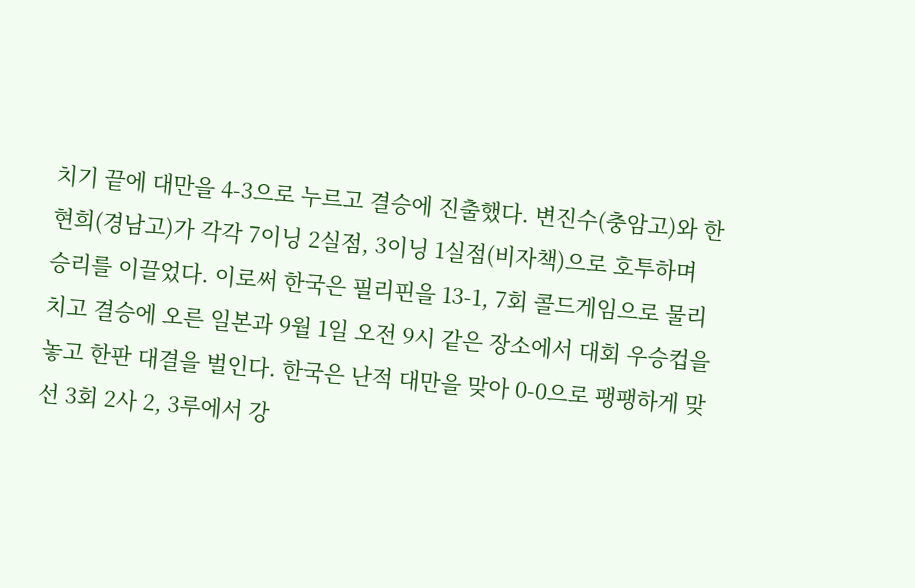치기 끝에 대만을 4-3으로 누르고 결승에 진출했다. 변진수(충암고)와 한현희(경남고)가 각각 7이닝 2실점, 3이닝 1실점(비자책)으로 호투하며 승리를 이끌었다. 이로써 한국은 필리핀을 13-1, 7회 콜드게임으로 물리치고 결승에 오른 일본과 9월 1일 오전 9시 같은 장소에서 대회 우승컵을 놓고 한판 대결을 벌인다. 한국은 난적 대만을 맞아 0-0으로 팽팽하게 맞선 3회 2사 2, 3루에서 강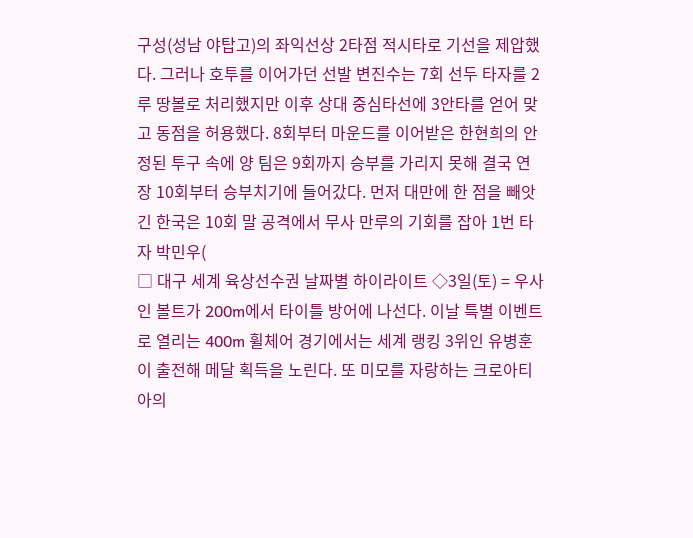구성(성남 야탑고)의 좌익선상 2타점 적시타로 기선을 제압했다. 그러나 호투를 이어가던 선발 변진수는 7회 선두 타자를 2루 땅볼로 처리했지만 이후 상대 중심타선에 3안타를 얻어 맞고 동점을 허용했다. 8회부터 마운드를 이어받은 한현희의 안정된 투구 속에 양 팀은 9회까지 승부를 가리지 못해 결국 연장 10회부터 승부치기에 들어갔다. 먼저 대만에 한 점을 빼앗긴 한국은 10회 말 공격에서 무사 만루의 기회를 잡아 1번 타자 박민우(
□ 대구 세계 육상선수권 날짜별 하이라이트 ◇3일(토) = 우사인 볼트가 200m에서 타이틀 방어에 나선다. 이날 특별 이벤트로 열리는 400m 휠체어 경기에서는 세계 랭킹 3위인 유병훈이 출전해 메달 획득을 노린다. 또 미모를 자랑하는 크로아티아의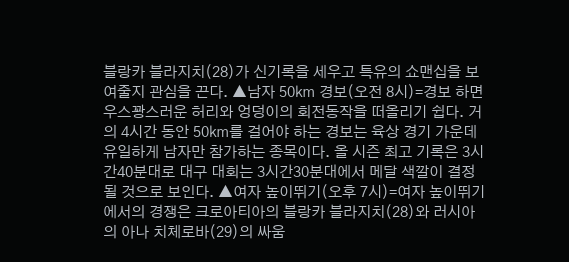블랑카 블라지치(28)가 신기록을 세우고 특유의 쇼맨십을 보여줄지 관심을 끈다. ▲남자 50㎞ 경보(오전 8시)=경보 하면 우스꽝스러운 허리와 엉덩이의 회전동작을 떠올리기 쉽다. 거의 4시간 동안 50㎞를 걸어야 하는 경보는 육상 경기 가운데 유일하게 남자만 참가하는 종목이다. 올 시즌 최고 기록은 3시간40분대로 대구 대회는 3시간30분대에서 메달 색깔이 결정될 것으로 보인다. ▲여자 높이뛰기(오후 7시)=여자 높이뛰기에서의 경쟁은 크로아티아의 블랑카 블라지치(28)와 러시아의 아나 치체로바(29)의 싸움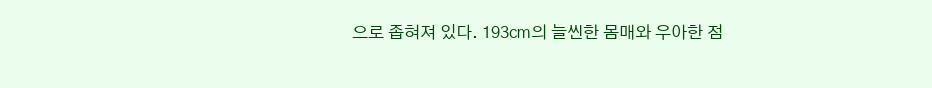으로 좁혀져 있다. 193㎝의 늘씬한 몸매와 우아한 점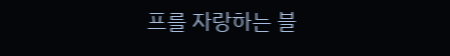프를 자랑하는 블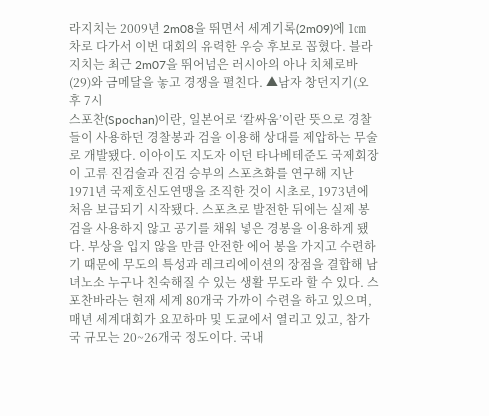라지치는 2009년 2m08을 뛰면서 세계기록(2m09)에 1㎝ 차로 다가서 이번 대회의 유력한 우승 후보로 꼽혔다. 블라지치는 최근 2m07을 뛰어넘은 러시아의 아나 치체로바(29)와 금메달을 놓고 경쟁을 펼친다. ▲남자 창던지기(오후 7시
스포찬(Spochan)이란, 일본어로 ‘칼싸움’이란 뜻으로 경찰들이 사용하던 경찰봉과 검을 이용해 상대를 제압하는 무술로 개발됐다. 이아이도 지도자 이던 타나베테준도 국제회장이 고류 진검술과 진검 승부의 스포츠화를 연구해 지난 1971년 국제호신도연맹을 조직한 것이 시초로, 1973년에 처음 보급되기 시작됐다. 스포츠로 발전한 뒤에는 실제 봉검을 사용하지 않고 공기를 채워 넣은 경봉을 이용하게 됐다. 부상을 입지 않을 만큼 안전한 에어 봉을 가지고 수련하기 때문에 무도의 특성과 레크리에이션의 장점을 결합해 남녀노소 누구나 친숙해질 수 있는 생활 무도라 할 수 있다. 스포찬바라는 현재 세계 80개국 가까이 수련을 하고 있으며, 매년 세계대회가 요꼬하마 및 도쿄에서 열리고 있고, 참가국 규모는 20~26개국 정도이다. 국내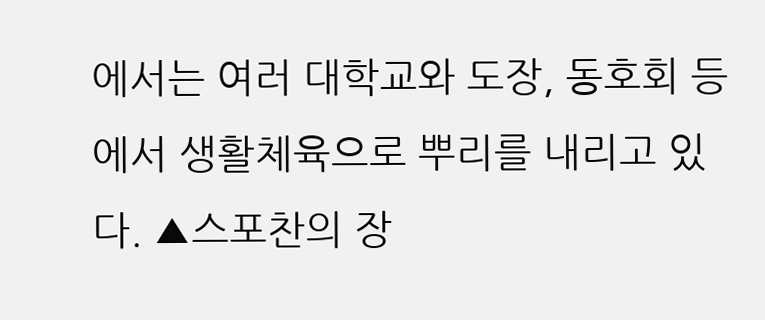에서는 여러 대학교와 도장, 동호회 등에서 생활체육으로 뿌리를 내리고 있다. ▲스포찬의 장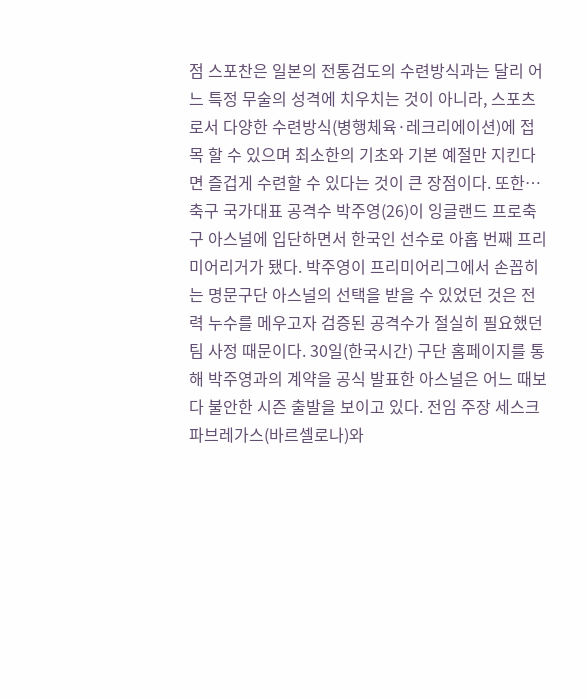점 스포찬은 일본의 전통검도의 수련방식과는 달리 어느 특정 무술의 성격에 치우치는 것이 아니라, 스포츠로서 다양한 수련방식(병행체육·레크리에이션)에 접목 할 수 있으며 최소한의 기초와 기본 예절만 지킨다면 즐겁게 수련할 수 있다는 것이 큰 장점이다. 또한…
축구 국가대표 공격수 박주영(26)이 잉글랜드 프로축구 아스널에 입단하면서 한국인 선수로 아홉 번째 프리미어리거가 됐다. 박주영이 프리미어리그에서 손꼽히는 명문구단 아스널의 선택을 받을 수 있었던 것은 전력 누수를 메우고자 검증된 공격수가 절실히 필요했던 팀 사정 때문이다. 30일(한국시간) 구단 홈페이지를 통해 박주영과의 계약을 공식 발표한 아스널은 어느 때보다 불안한 시즌 출발을 보이고 있다. 전임 주장 세스크 파브레가스(바르셀로나)와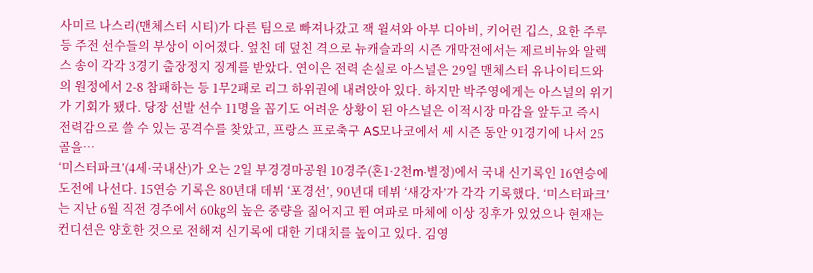사미르 나스리(맨체스터 시티)가 다른 팀으로 빠져나갔고 잭 윌셔와 아부 디아비, 키어런 깁스, 요한 주루 등 주전 선수들의 부상이 이어졌다. 엎친 데 덮친 격으로 뉴캐슬과의 시즌 개막전에서는 제르비뉴와 알렉스 송이 각각 3경기 출장정지 징계를 받았다. 연이은 전력 손실로 아스널은 29일 맨체스터 유나이티드와의 원정에서 2-8 참패하는 등 1무2패로 리그 하위권에 내려앉아 있다. 하지만 박주영에게는 아스널의 위기가 기회가 됐다. 당장 선발 선수 11명을 꼽기도 어려운 상황이 된 아스널은 이적시장 마감을 앞두고 즉시 전력감으로 쓸 수 있는 공격수를 찾았고, 프랑스 프로축구 AS모나코에서 세 시즌 동안 91경기에 나서 25골을…
‘미스터파크’(4세·국내산)가 오는 2일 부경경마공원 10경주(혼1·2천m·별정)에서 국내 신기록인 16연승에 도전에 나선다. 15연승 기록은 80년대 데뷔 ‘포경선’, 90년대 데뷔 ‘새강자’가 각각 기록했다. ‘미스터파크’는 지난 6월 직전 경주에서 60㎏의 높은 중량을 짊어지고 뛴 여파로 마체에 이상 징후가 있었으나 현재는 컨디션은 양호한 것으로 전해져 신기록에 대한 기대치를 높이고 있다. 김영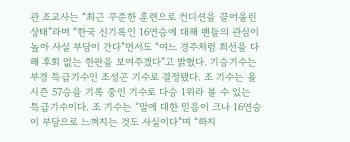관 조교사는 “최근 꾸준한 훈련으로 컨디션을 끌어올린 상태”라며 “한국 신기록인 16연승에 대해 팬들의 관심이 높아 사실 부담이 간다”면서도 “여느 경주처럼 최선을 다해 후회 없는 한판을 보여주겠다”고 밝혔다. 기승기수는 부경 특급기수인 조성곤 기수로 결정됐다. 조 기수는 올 시즌 57승을 기록 중인 기수로 다승 1위라 볼 수 있는 특급기수이다. 조 기수는 “말에 대한 믿음이 크나 16연승이 부담으로 느껴지는 것도 사실이다”며 “하지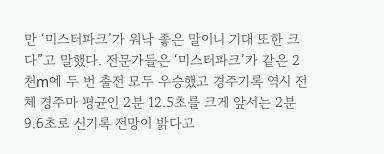만 ‘미스터파크’가 워낙 좋은 말이니 기대 또한 크다”고 말했다. 전문가들은 ‘미스터파크’가 같은 2천m에 두 번 출전 모두 우승했고 경주기록 역시 전체 경주마 평균인 2분 12.5초를 크게 앞서는 2분 9.6초로 신기록 전망이 밝다고